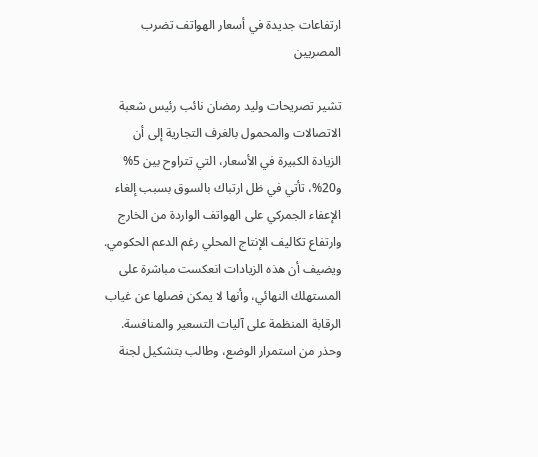ارتفاعات جديدة في أسعار الهواتف تضرب المصريين

تشير تصريحات وليد رمضان نائب رئيس شعبة الاتصالات والمحمول بالغرف التجارية إلى أن الزيادة الكبيرة في الأسعار، التي تتراوح بين 5% و20%، تأتي في ظل ارتباك بالسوق بسبب إلغاء الإعفاء الجمركي على الهواتف الواردة من الخارج وارتفاع تكاليف الإنتاج المحلي رغم الدعم الحكومي.
ويضيف أن هذه الزيادات انعكست مباشرة على المستهلك النهائي، وأنها لا يمكن فصلها عن غياب الرقابة المنظمة على آليات التسعير والمنافسة.
وحذر من استمرار الوضع، وطالب بتشكيل لجنة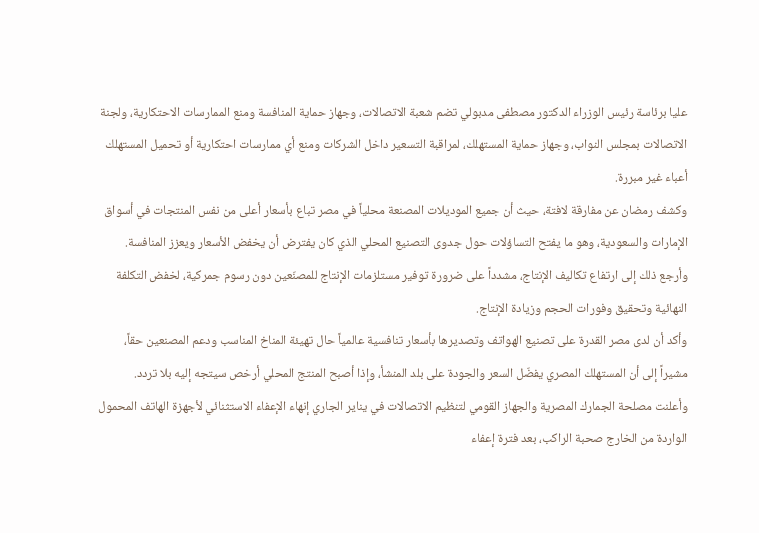عليا برئاسة رئيس الوزراء الدكتور مصطفى مدبولي تضم شعبة الاتصالات، وجهاز حماية المنافسة ومنع الممارسات الاحتكارية، ولجنة الاتصالات بمجلس النواب، وجهاز حماية المستهلك، لمراقبة التسعير داخل الشركات ومنع أي ممارسات احتكارية أو تحميل المستهلك أعباء غير مبررة.
وكشف رمضان عن مفارقة لافتة، حيث أن جميع الموديلات المصنعة محلياً في مصر تباع بأسعار أعلى من نفس المنتجات في أسواق الإمارات والسعودية، وهو ما يفتح التساؤلات حول جدوى التصنيع المحلي الذي كان يفترض أن يخفض الأسعار ويعزز المنافسة.
وأرجع ذلك إلى ارتفاع تكاليف الإنتاج، مشدداً على ضرورة توفير مستلزمات الإنتاج للمصنّعين دون رسوم جمركية، لخفض التكلفة النهائية وتحقيق وفورات الحجم وزيادة الإنتاج.
وأكد أن لدى مصر القدرة على تصنيع الهواتف وتصديرها بأسعار تنافسية عالمياً حال تهيئة المناخ المناسب ودعم المصنعين حقاً، مشيراً إلى أن المستهلك المصري يفضّل السعر والجودة على بلد المنشأ، وإذا أصبح المنتج المحلي أرخص سيتجه إليه بلا تردد.
وأعلنت مصلحة الجمارك المصرية والجهاز القومي لتنظيم الاتصالات في يناير الجاري إنهاء الإعفاء الاستثنائي لأجهزة الهاتف المحمول الواردة من الخارج صحبة الراكب، بعد فترة إعفاء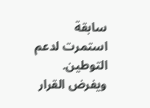سابقة استمرت لدعم التوطين.
ويفرض القرار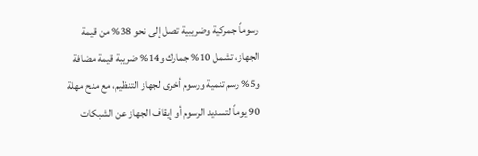رسوماً جمركية وضريبية تصل إلى نحو 38% من قيمة الجهاز، تشمل 10% جمارك و14% ضريبة قيمة مضافة و5% رسم تنمية ورسوم أخرى لجهاز التنظيم، مع منح مهلة 90 يوماً لتسديد الرسوم أو إيقاف الجهاز عن الشبكات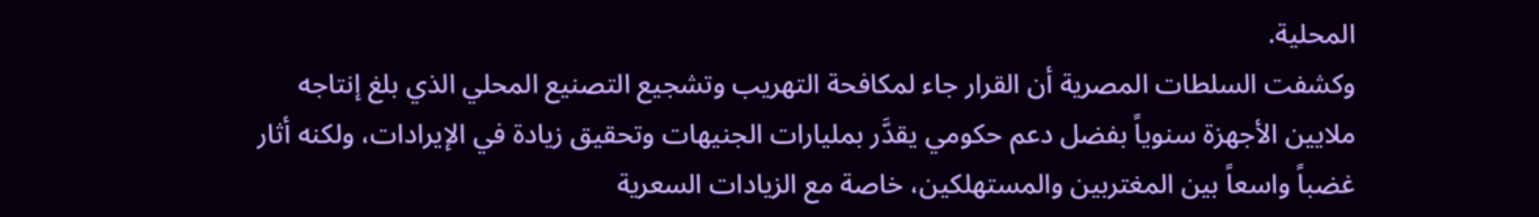المحلية.
وكشفت السلطات المصرية أن القرار جاء لمكافحة التهريب وتشجيع التصنيع المحلي الذي بلغ إنتاجه ملايين الأجهزة سنوياً بفضل دعم حكومي يقدَّر بمليارات الجنيهات وتحقيق زيادة في الإيرادات، ولكنه أثار غضباً واسعاً بين المغتربين والمستهلكين، خاصة مع الزيادات السعرية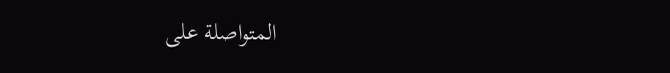المتواصلة على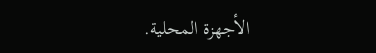الأجهزة المحلية.